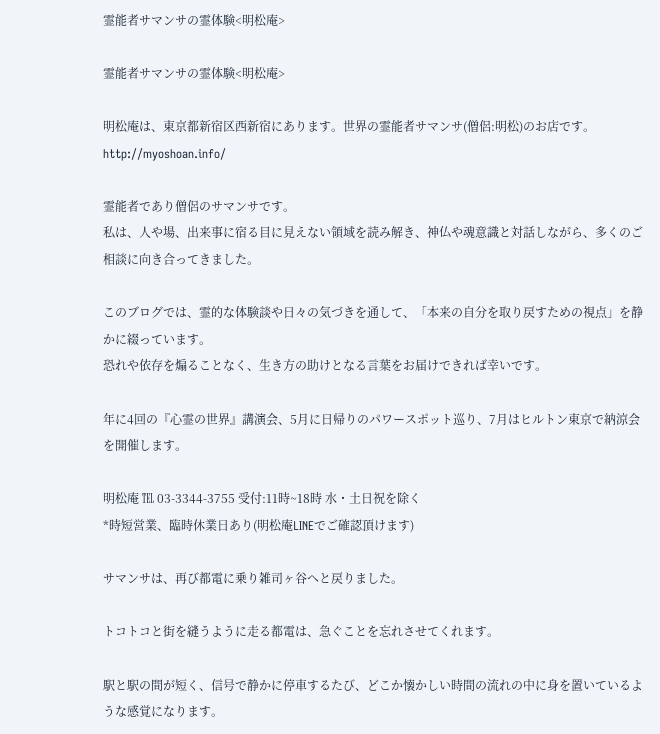霊能者サマンサの霊体験<明松庵>

霊能者サマンサの霊体験<明松庵>

明松庵は、東京都新宿区西新宿にあります。世界の霊能者サマンサ(僧侶:明松)のお店です。
http://myoshoan.info/

霊能者であり僧侶のサマンサです。
私は、人や場、出来事に宿る目に見えない領域を読み解き、神仏や魂意識と対話しながら、多くのご相談に向き合ってきました。

このブログでは、霊的な体験談や日々の気づきを通して、「本来の自分を取り戻すための視点」を静かに綴っています。
恐れや依存を煽ることなく、生き方の助けとなる言葉をお届けできれば幸いです。

年に4回の『心霊の世界』講演会、5月に日帰りのパワースポット巡り、7月はヒルトン東京で納涼会を開催します。

明松庵 ℡ 03-3344-3755 受付:11時~18時 水・土日祝を除く
*時短営業、臨時休業日あり(明松庵LINEでご確認頂けます)

サマンサは、再び都電に乗り雑司ヶ谷へと戻りました。

トコトコと街を縫うように走る都電は、急ぐことを忘れさせてくれます。

駅と駅の間が短く、信号で静かに停車するたび、どこか懐かしい時間の流れの中に身を置いているような感覚になります。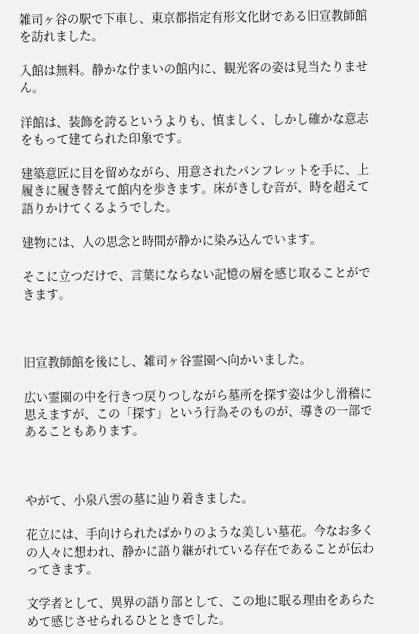雑司ヶ谷の駅で下車し、東京都指定有形文化財である旧宣教師館を訪れました。

入館は無料。静かな佇まいの館内に、観光客の姿は見当たりません。

洋館は、装飾を誇るというよりも、慎ましく、しかし確かな意志をもって建てられた印象です。

建築意匠に目を留めながら、用意されたパンフレットを手に、上履きに履き替えて館内を歩きます。床がきしむ音が、時を超えて語りかけてくるようでした。

建物には、人の思念と時間が静かに染み込んでいます。

そこに立つだけで、言葉にならない記憶の層を感じ取ることができます。



旧宣教師館を後にし、雑司ヶ谷霊園へ向かいました。

広い霊園の中を行きつ戻りつしながら墓所を探す姿は少し滑稽に思えますが、この「探す」という行為そのものが、導きの一部であることもあります。



やがて、小泉八雲の墓に辿り着きました。

花立には、手向けられたばかりのような美しい墓花。今なお多くの人々に想われ、静かに語り継がれている存在であることが伝わってきます。

文学者として、異界の語り部として、この地に眠る理由をあらためて感じさせられるひとときでした。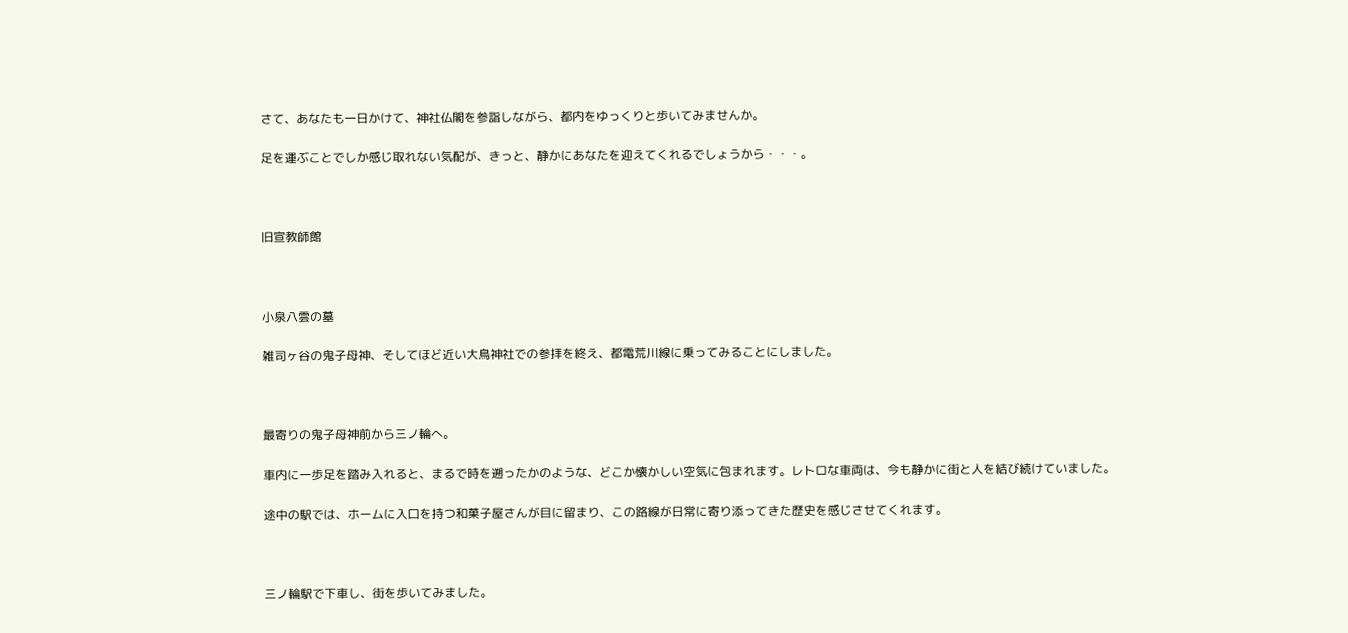さて、あなたも一日かけて、神社仏閣を参詣しながら、都内をゆっくりと歩いてみませんか。

足を運ぶことでしか感じ取れない気配が、きっと、静かにあなたを迎えてくれるでしょうから・・・。



旧宣教師館



小泉八雲の墓

雑司ヶ谷の鬼子母神、そしてほど近い大鳥神社での参拝を終え、都電荒川線に乗ってみることにしました。



最寄りの鬼子母神前から三ノ輪へ。

車内に一歩足を踏み入れると、まるで時を遡ったかのような、どこか懐かしい空気に包まれます。レトロな車両は、今も静かに街と人を結び続けていました。

途中の駅では、ホームに入口を持つ和菓子屋さんが目に留まり、この路線が日常に寄り添ってきた歴史を感じさせてくれます。



三ノ輪駅で下車し、街を歩いてみました。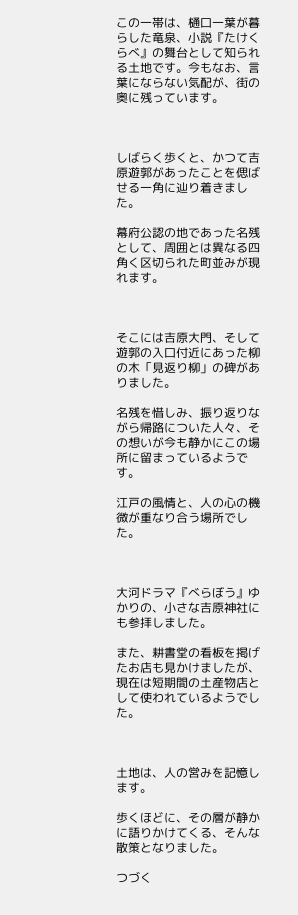この一帯は、樋口一葉が暮らした竜泉、小説『たけくらべ』の舞台として知られる土地です。今もなお、言葉にならない気配が、街の奥に残っています。



しばらく歩くと、かつて吉原遊郭があったことを偲ばせる一角に辿り着きました。

幕府公認の地であった名残として、周囲とは異なる四角く区切られた町並みが現れます。



そこには吉原大門、そして遊郭の入口付近にあった柳の木「見返り柳」の碑がありました。

名残を惜しみ、振り返りながら帰路についた人々、その想いが今も静かにこの場所に留まっているようです。

江戸の風情と、人の心の機微が重なり合う場所でした。



大河ドラマ『べらぼう』ゆかりの、小さな吉原神社にも参拝しました。

また、耕書堂の看板を掲げたお店も見かけましたが、現在は短期間の土産物店として使われているようでした。



土地は、人の営みを記憶します。

歩くほどに、その層が静かに語りかけてくる、そんな散策となりました。

つづく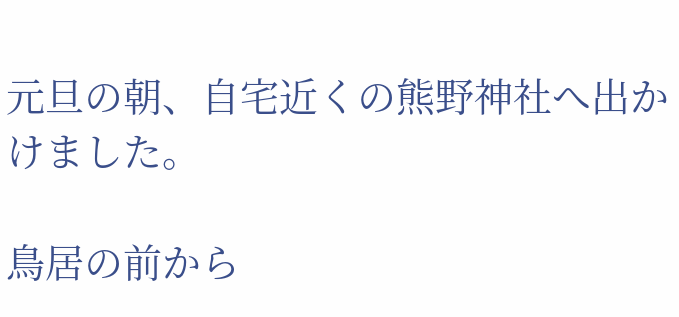元旦の朝、自宅近くの熊野神社へ出かけました。

鳥居の前から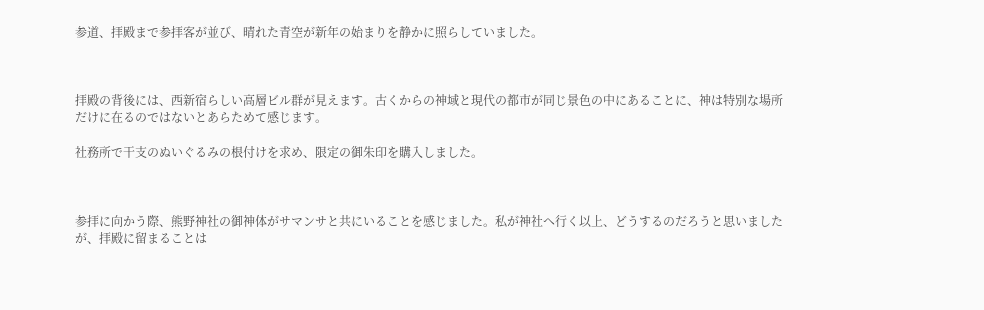参道、拝殿まで参拝客が並び、晴れた青空が新年の始まりを静かに照らしていました。



拝殿の背後には、西新宿らしい高層ビル群が見えます。古くからの神域と現代の都市が同じ景色の中にあることに、神は特別な場所だけに在るのではないとあらためて感じます。

社務所で干支のぬいぐるみの根付けを求め、限定の御朱印を購入しました。



参拝に向かう際、熊野神社の御神体がサマンサと共にいることを感じました。私が神社へ行く以上、どうするのだろうと思いましたが、拝殿に留まることは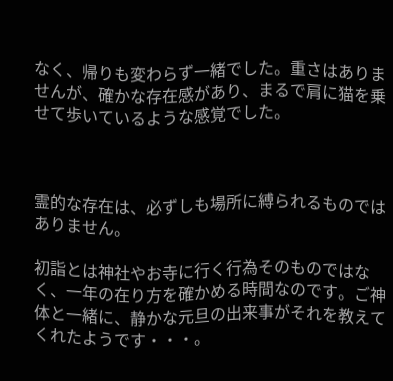なく、帰りも変わらず一緒でした。重さはありませんが、確かな存在感があり、まるで肩に猫を乗せて歩いているような感覚でした。



霊的な存在は、必ずしも場所に縛られるものではありません。

初詣とは神社やお寺に行く行為そのものではなく、一年の在り方を確かめる時間なのです。ご神体と一緒に、静かな元旦の出来事がそれを教えてくれたようです・・・。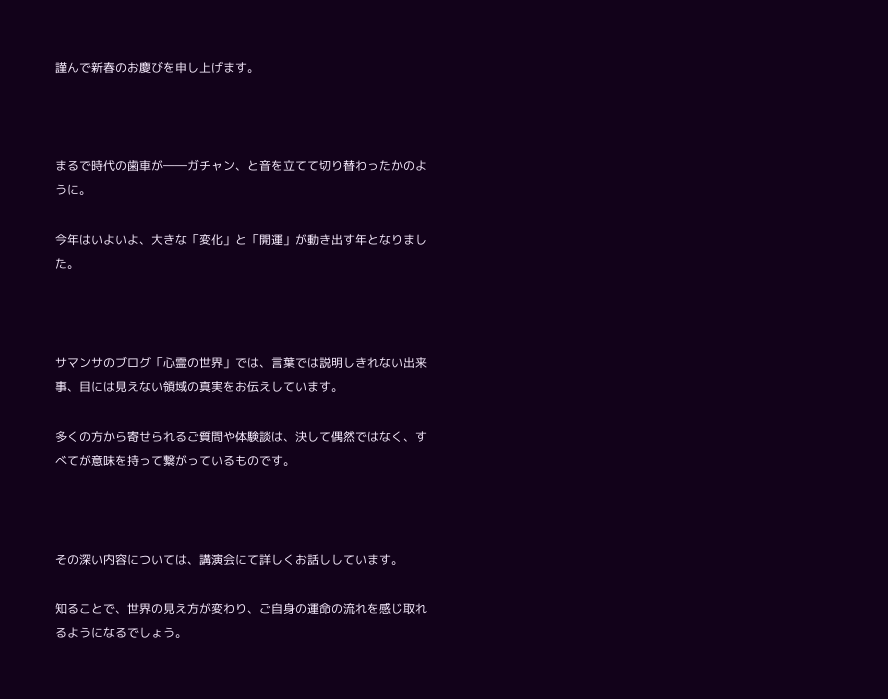謹んで新春のお慶びを申し上げます。



まるで時代の歯車が――ガチャン、と音を立てて切り替わったかのように。

今年はいよいよ、大きな「変化」と「開運」が動き出す年となりました。



サマンサのブログ「心霊の世界」では、言葉では説明しきれない出来事、目には見えない領域の真実をお伝えしています。

多くの方から寄せられるご質問や体験談は、決して偶然ではなく、すべてが意味を持って繋がっているものです。



その深い内容については、講演会にて詳しくお話ししています。

知ることで、世界の見え方が変わり、ご自身の運命の流れを感じ取れるようになるでしょう。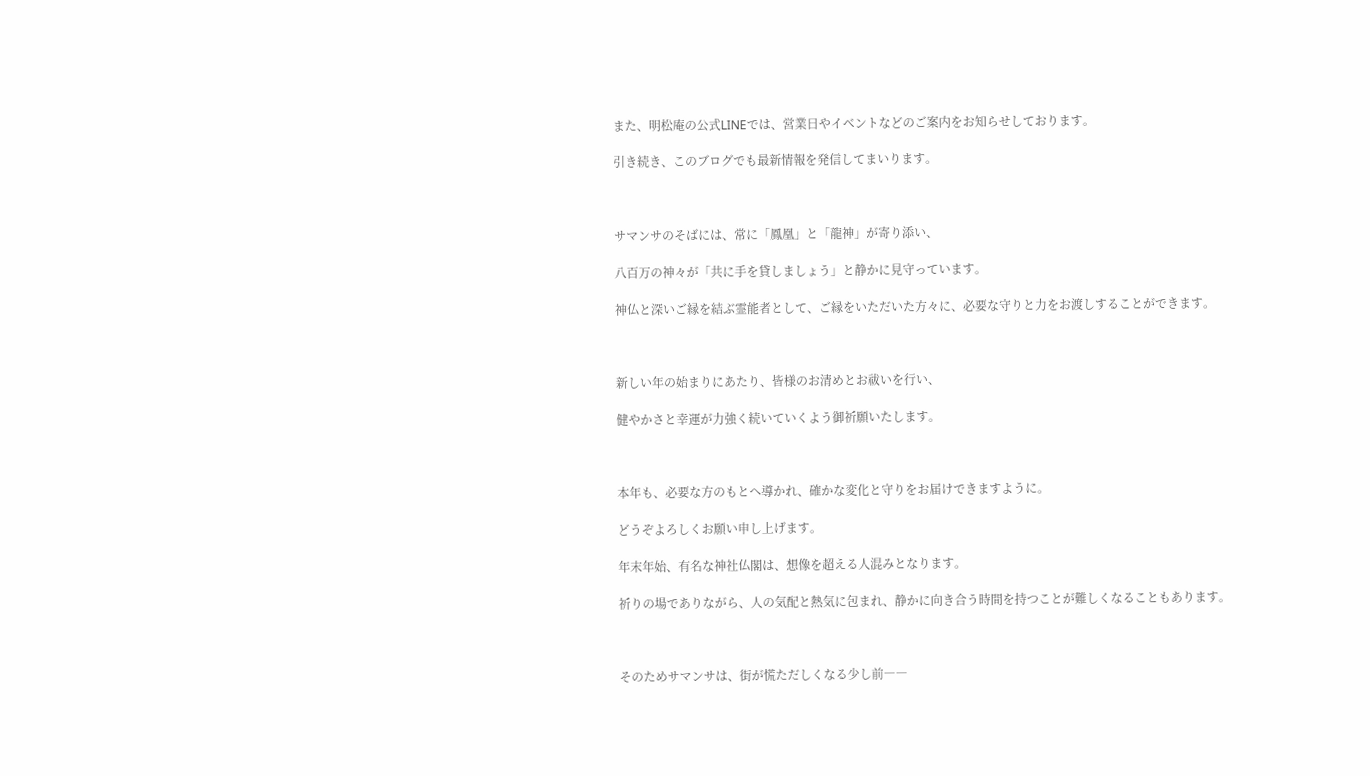また、明松庵の公式LINEでは、営業日やイベントなどのご案内をお知らせしております。

引き続き、このブログでも最新情報を発信してまいります。



サマンサのそばには、常に「鳳凰」と「龍神」が寄り添い、

八百万の神々が「共に手を貸しましょう」と静かに見守っています。

神仏と深いご縁を結ぶ霊能者として、ご縁をいただいた方々に、必要な守りと力をお渡しすることができます。



新しい年の始まりにあたり、皆様のお清めとお祓いを行い、

健やかさと幸運が力強く続いていくよう御祈願いたします。



本年も、必要な方のもとへ導かれ、確かな変化と守りをお届けできますように。

どうぞよろしくお願い申し上げます。

年末年始、有名な神社仏閣は、想像を超える人混みとなります。

祈りの場でありながら、人の気配と熱気に包まれ、静かに向き合う時間を持つことが難しくなることもあります。



そのためサマンサは、街が慌ただしくなる少し前――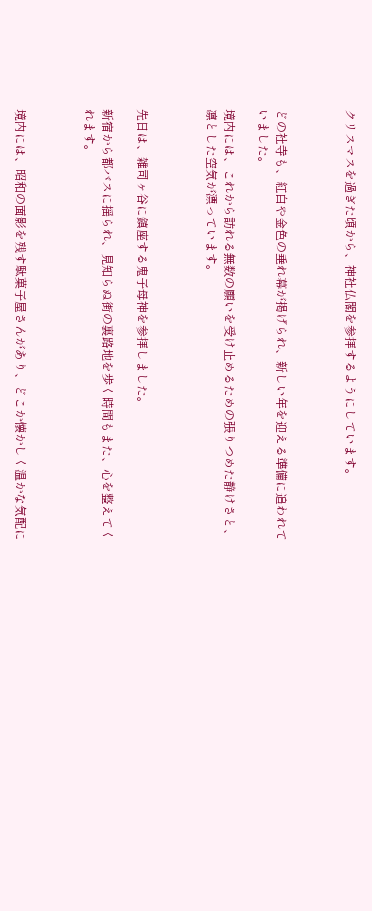クリスマスを過ぎた頃から、神社仏閣を参拝するようにしています。



どの社寺も、紅白や金色の垂れ幕が掲げられ、新しい年を迎える準備に追われていました。

境内には、これから訪れる無数の願いを受け止めるための張りつめた静けさと、凛とした空気が漂っています。



先日は、雑司ヶ谷に鎮座する鬼子母神を参拝しました。

新宿から都バスに揺られ、見知らぬ街の裏路地を歩く時間もまた、心を整えてくれます。



境内には、昭和の面影を残す駄菓子屋さんがあり、どこか懐かしく温かな気配に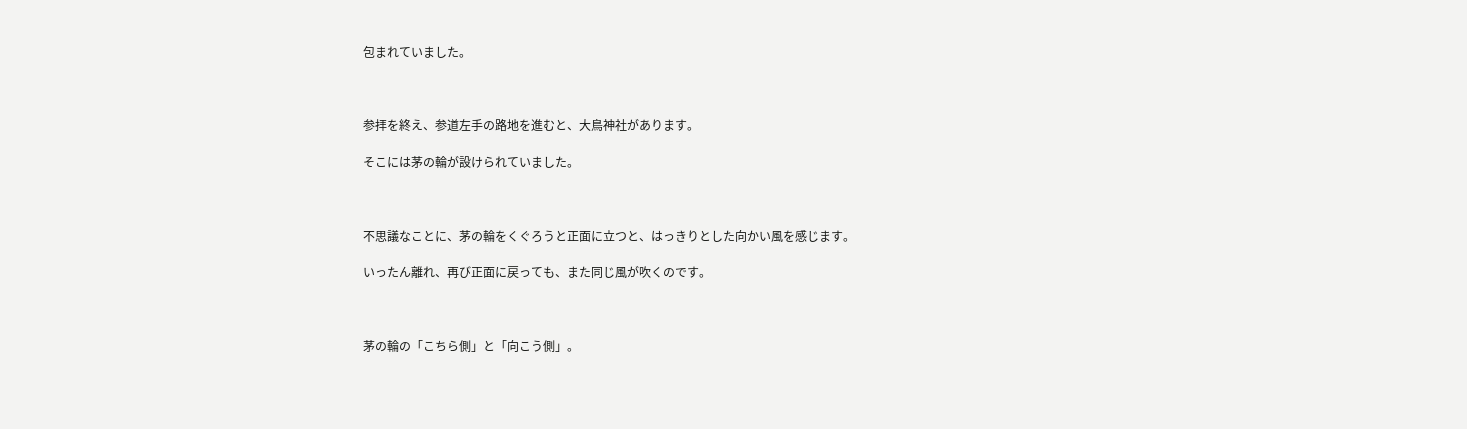包まれていました。



参拝を終え、参道左手の路地を進むと、大鳥神社があります。

そこには茅の輪が設けられていました。



不思議なことに、茅の輪をくぐろうと正面に立つと、はっきりとした向かい風を感じます。

いったん離れ、再び正面に戻っても、また同じ風が吹くのです。



茅の輪の「こちら側」と「向こう側」。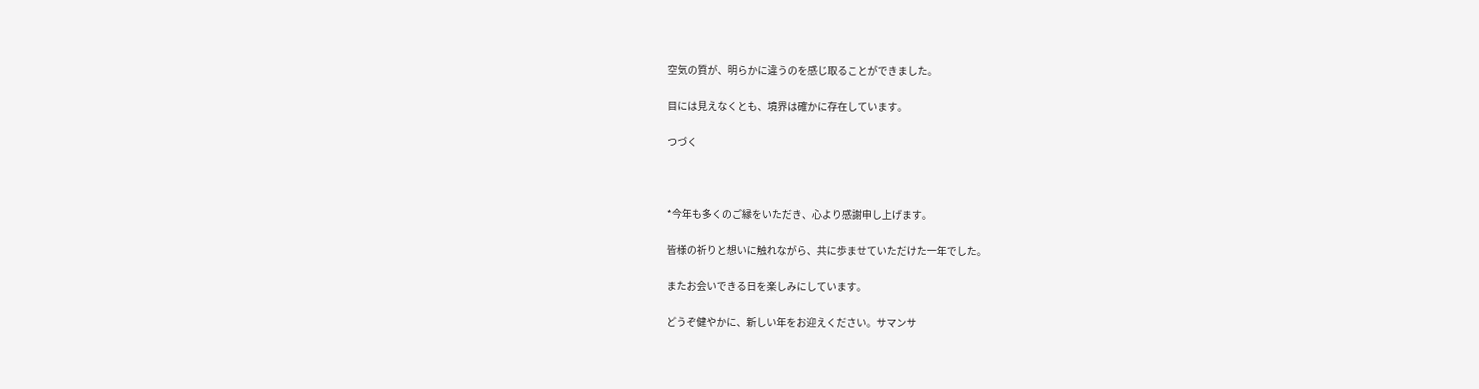空気の質が、明らかに違うのを感じ取ることができました。

目には見えなくとも、境界は確かに存在しています。

つづく



*今年も多くのご縁をいただき、心より感謝申し上げます。

皆様の祈りと想いに触れながら、共に歩ませていただけた一年でした。

またお会いできる日を楽しみにしています。

どうぞ健やかに、新しい年をお迎えください。サマンサ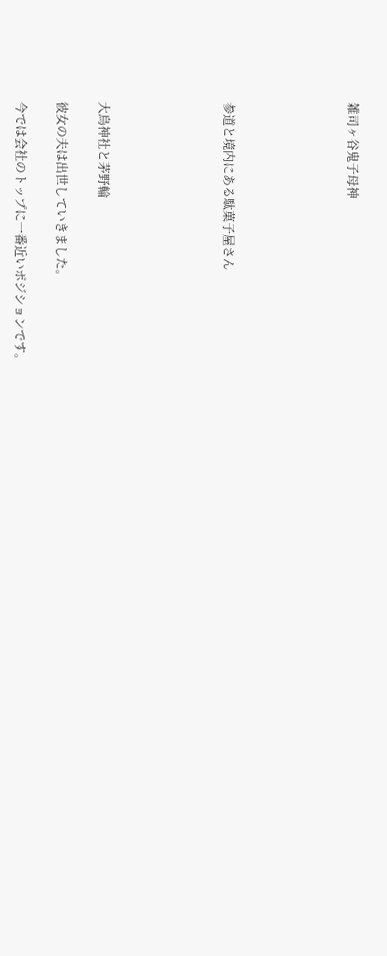雑司ヶ谷鬼子母神





参道と境内にある駄菓子屋さん





大鳥神社と茅野輪

彼女の夫は出世していきました。

今では会社のトップに一番近いポジションです。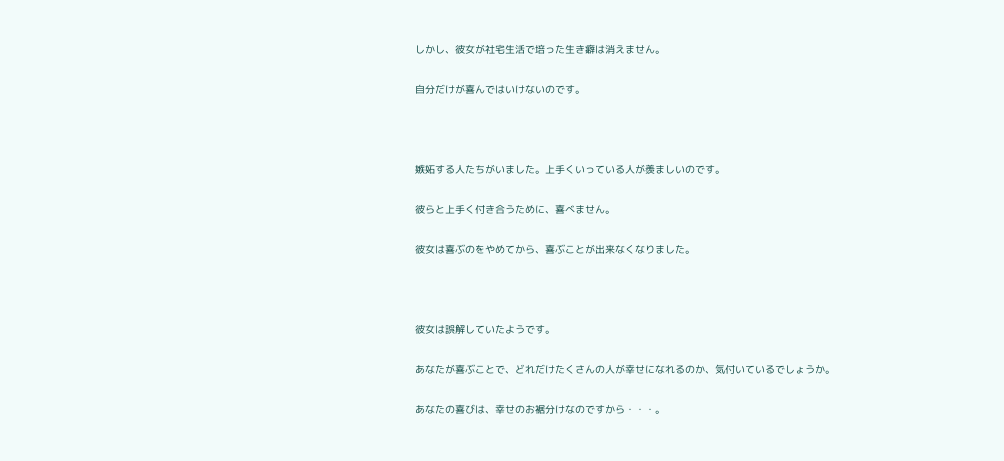しかし、彼女が社宅生活で培った生き癖は消えません。

自分だけが喜んではいけないのです。



嫉妬する人たちがいました。上手くいっている人が羨ましいのです。

彼らと上手く付き合うために、喜べません。

彼女は喜ぶのをやめてから、喜ぶことが出来なくなりました。



彼女は誤解していたようです。

あなたが喜ぶことで、どれだけたくさんの人が幸せになれるのか、気付いているでしょうか。

あなたの喜びは、幸せのお裾分けなのですから・・・。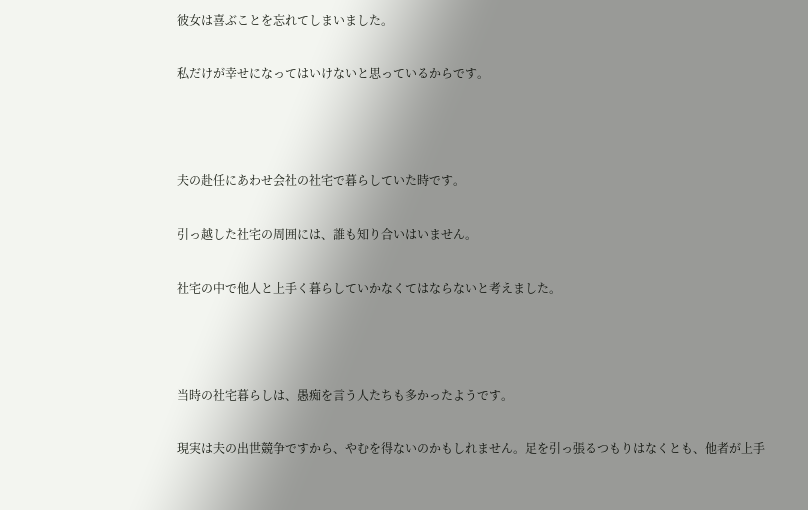彼女は喜ぶことを忘れてしまいました。

私だけが幸せになってはいけないと思っているからです。



夫の赴任にあわせ会社の社宅で暮らしていた時です。

引っ越した社宅の周囲には、誰も知り合いはいません。

社宅の中で他人と上手く暮らしていかなくてはならないと考えました。



当時の社宅暮らしは、愚痴を言う人たちも多かったようです。

現実は夫の出世競争ですから、やむを得ないのかもしれません。足を引っ張るつもりはなくとも、他者が上手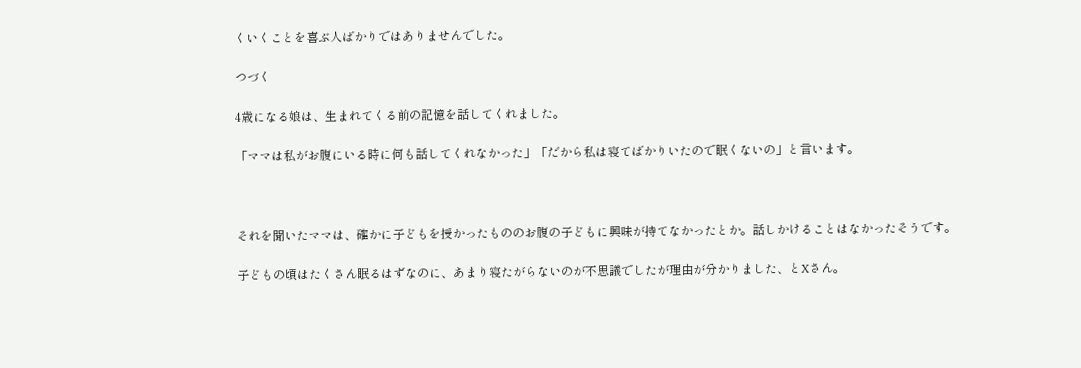くいくことを喜ぶ人ばかりではありませんでした。

つづく

4歳になる娘は、生まれてくる前の記憶を話してくれました。

「ママは私がお腹にいる時に何も話してくれなかった」「だから私は寝てばかりいたので眠くないの」と言います。



それを聞いたママは、確かに子どもを授かったもののお腹の子どもに興味が持てなかったとか。話しかけることはなかったそうです。

子どもの頃はたくさん眠るはずなのに、あまり寝たがらないのが不思議でしたが理由が分かりました、とXさん。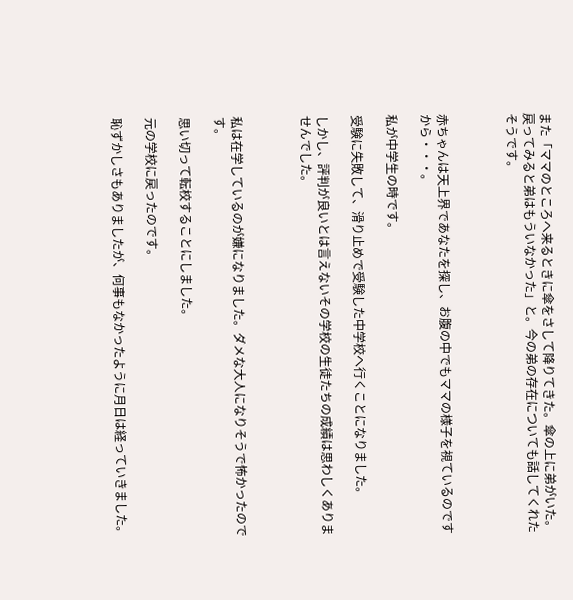また「ママのところへ来るときに傘をさして降りてきた。傘の上に弟がいた。戻ってみると弟はもういなかった」と。今の弟の存在についても話してくれたそうです。



赤ちゃんは天上界であなたを探し、お腹の中でもママの様子を視ているのですから・・・。

私が中学生の時です。

受験に失敗して、滑り止めで受験した中学校へ行くことになりました。

しかし、評判が良いとは言えないその学校の生徒たちの成績は思わしくありませんでした。



私は在学しているのが嫌になりました。ダメな大人になりそうで怖かったのです。

思い切って転校することにしました。

元の学校に戻ったのです。

恥ずかしさもありましたが、何事もなかったように月日は経っていきました。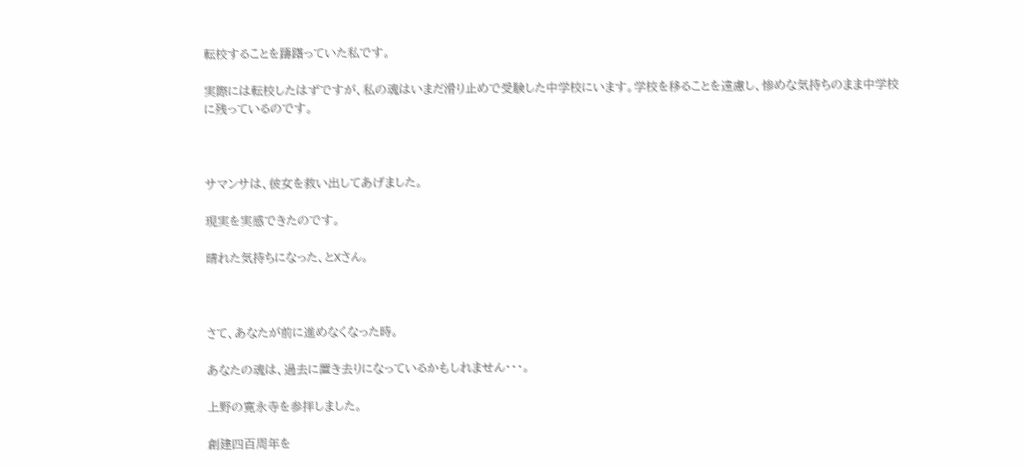転校することを躊躇っていた私です。

実際には転校したはずですが、私の魂はいまだ滑り止めで受験した中学校にいます。学校を移ることを遠慮し、惨めな気持ちのまま中学校に残っているのです。



サマンサは、彼女を救い出してあげました。

現実を実感できたのです。

晴れた気持ちになった、とXさん。



さて、あなたが前に進めなくなった時。

あなたの魂は、過去に置き去りになっているかもしれません・・・。

上野の寛永寺を参拝しました。

創建四百周年を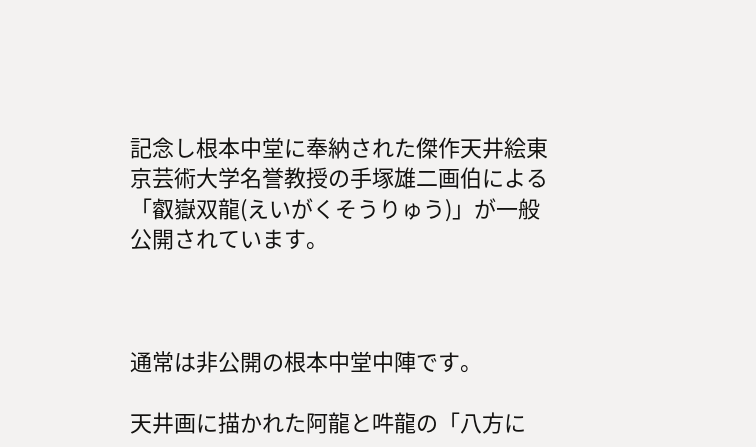記念し根本中堂に奉納された傑作天井絵東京芸術大学名誉教授の手塚雄二画伯による「叡嶽双龍(えいがくそうりゅう)」が一般公開されています。



通常は非公開の根本中堂中陣です。

天井画に描かれた阿龍と吽龍の「八方に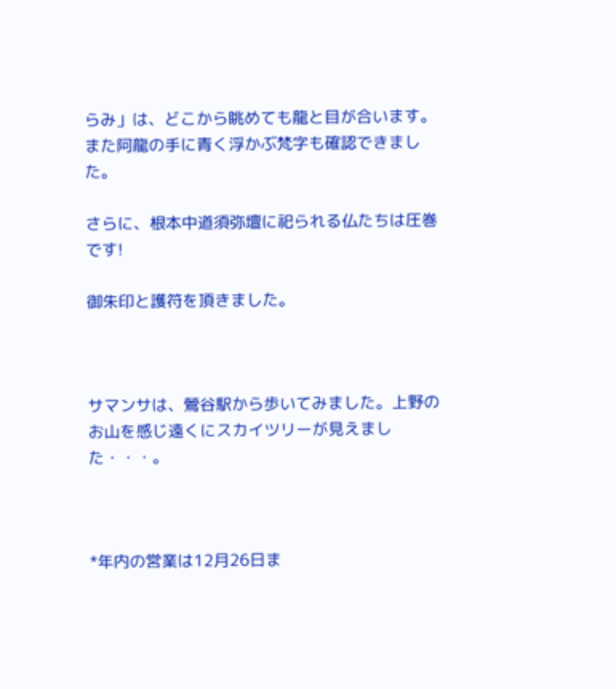らみ」は、どこから眺めても龍と目が合います。また阿龍の手に青く浮かぶ梵字も確認できました。

さらに、根本中道須弥壇に祀られる仏たちは圧巻です!

御朱印と護符を頂きました。



サマンサは、鶯谷駅から歩いてみました。上野のお山を感じ遠くにスカイツリーが見えました・・・。



*年内の営業は12月26日ま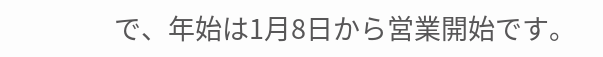で、年始は1月8日から営業開始です。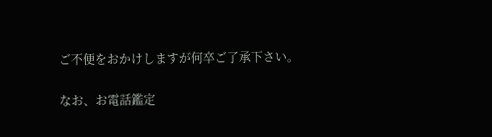ご不便をおかけしますが何卒ご了承下さい。

なお、お電話鑑定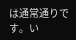は通常通りです。い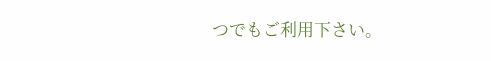つでもご利用下さい。